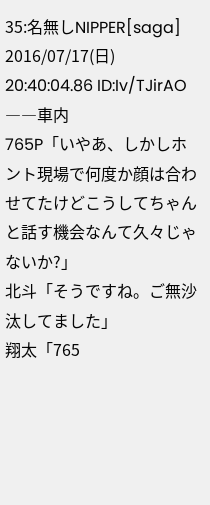35:名無しNIPPER[saga]
2016/07/17(日) 20:40:04.86 ID:Iv/TJirAO
――車内
765P「いやあ、しかしホント現場で何度か顔は合わせてたけどこうしてちゃんと話す機会なんて久々じゃないか?」
北斗「そうですね。ご無沙汰してました」
翔太「765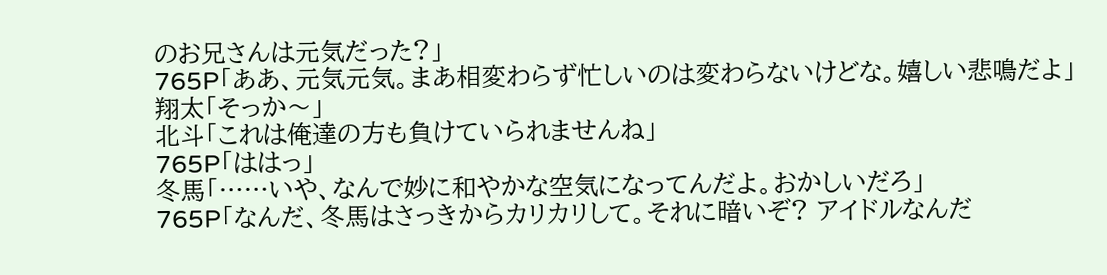のお兄さんは元気だった?」
765P「ああ、元気元気。まあ相変わらず忙しいのは変わらないけどな。嬉しい悲鳴だよ」
翔太「そっか〜」
北斗「これは俺達の方も負けていられませんね」
765P「ははっ」
冬馬「……いや、なんで妙に和やかな空気になってんだよ。おかしいだろ」
765P「なんだ、冬馬はさっきからカリカリして。それに暗いぞ? アイドルなんだ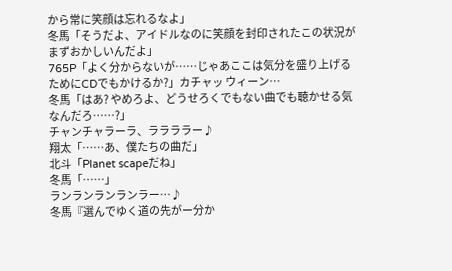から常に笑顔は忘れるなよ」
冬馬「そうだよ、アイドルなのに笑顔を封印されたこの状況がまずおかしいんだよ」
765P「よく分からないが……じゃあここは気分を盛り上げるためにCDでもかけるか?」カチャッ ウィーン…
冬馬「はあ? やめろよ、どうせろくでもない曲でも聴かせる気なんだろ……?」
チャンチャラーラ、ララララー♪
翔太「……あ、僕たちの曲だ」
北斗「Planet scapeだね」
冬馬「……」
ランランランランラー…♪
冬馬『選んでゆく道の先がー分か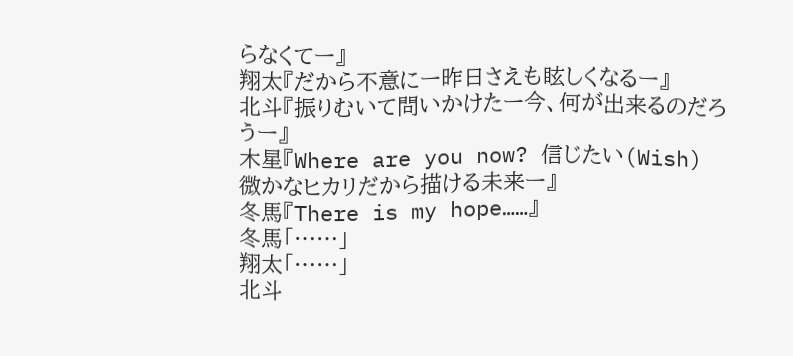らなくてー』
翔太『だから不意にー昨日さえも眩しくなるー』
北斗『振りむいて問いかけたー今、何が出来るのだろうー』
木星『Where are you now? 信じたい(Wish) 微かなヒカリだから描ける未来ー』
冬馬『There is my hope……』
冬馬「……」
翔太「……」
北斗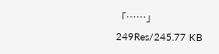「……」
249Res/245.77 KB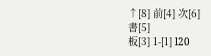↑[8] 前[4] 次[6]
書[5]
板[3] 1-[1] l20